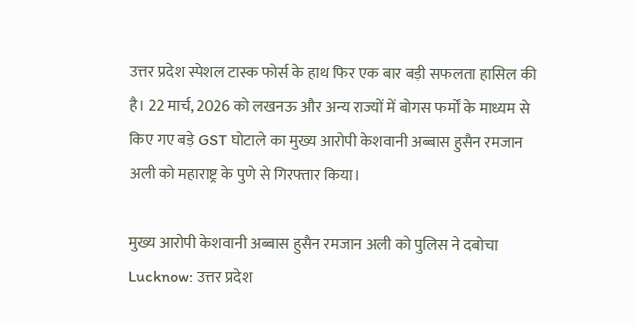उत्तर प्रदेश स्पेशल टास्क फोर्स के हाथ फिर एक बार बड़ी सफलता हासिल की है। 22 मार्च, 2026 को लखनऊ और अन्य राज्यों में बोगस फर्मों के माध्यम से किए गए बड़े GST घोटाले का मुख्य आरोपी केशवानी अब्बास हुसैन रमजान अली को महाराष्ट्र के पुणे से गिरफ्तार किया।

मुख्य आरोपी केशवानी अब्बास हुसैन रमजान अली को पुलिस ने दबोचा
Lucknow: उत्तर प्रदेश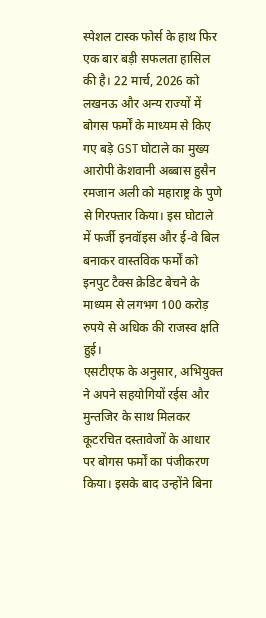स्पेशल टास्क फोर्स के हाथ फिर एक बार बड़ी सफलता हासिल की है। 22 मार्च, 2026 को लखनऊ और अन्य राज्यों में बोगस फर्मों के माध्यम से किए गए बड़े GST घोटाले का मुख्य आरोपी केशवानी अब्बास हुसैन रमजान अली को महाराष्ट्र के पुणे से गिरफ्तार किया। इस घोटाले में फर्जी इनवॉइस और ई-वे बिल बनाकर वास्तविक फर्मों को इनपुट टैक्स क्रेडिट बेचने के माध्यम से लगभग 100 करोड़ रुपये से अधिक की राजस्व क्षति हुई।
एसटीएफ के अनुसार, अभियुक्त ने अपने सहयोगियों रईस और मुन्तजिर के साथ मिलकर कूटरचित दस्तावेजों के आधार पर बोगस फर्मों का पंजीकरण किया। इसके बाद उन्होंने बिना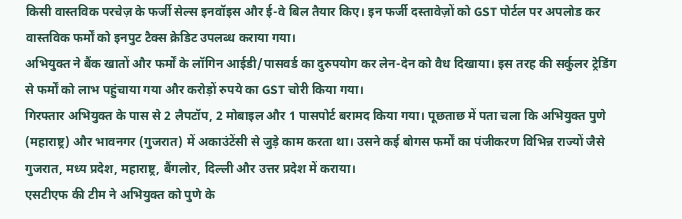किसी वास्तविक परचेज़ के फर्जी सेल्स इनवॉइस और ई-वे बिल तैयार किए। इन फर्जी दस्तावेज़ों को GST पोर्टल पर अपलोड कर वास्तविक फर्मों को इनपुट टैक्स क्रेडिट उपलब्ध कराया गया।
अभियुक्त ने बैंक खातों और फर्मों के लॉगिन आईडी/पासवर्ड का दुरुपयोग कर लेन-देन को वैध दिखाया। इस तरह की सर्कुलर ट्रेडिंग से फर्मों को लाभ पहुंचाया गया और करोड़ों रुपये का GST चोरी किया गया।
गिरफ्तार अभियुक्त के पास से 2 लैपटॉप, 2 मोबाइल और 1 पासपोर्ट बरामद किया गया। पूछताछ में पता चला कि अभियुक्त पुणे (महाराष्ट्र) और भावनगर (गुजरात) में अकाउंटेंसी से जुड़े काम करता था। उसने कई बोगस फर्मों का पंजीकरण विभिन्न राज्यों जैसे गुजरात, मध्य प्रदेश, महाराष्ट्र, बैंगलोर, दिल्ली और उत्तर प्रदेश में कराया।
एसटीएफ की टीम ने अभियुक्त को पुणे के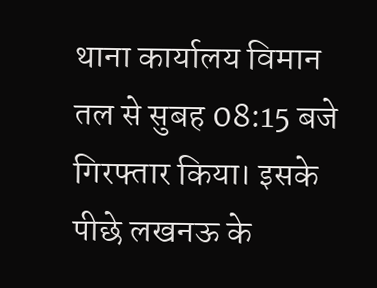थाना कार्यालय विमान तल से सुबह 08:15 बजे गिरफ्तार किया। इसके पीछे लखनऊ के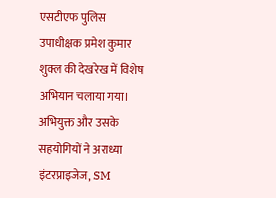एसटीएफ पुलिस उपाधीक्षक प्रमेश कुमार शुक्ल की देखरेख में विशेष अभियान चलाया गया।
अभियुक्त और उसके सहयोगियों ने अराध्या इंटरप्राइजेज, SM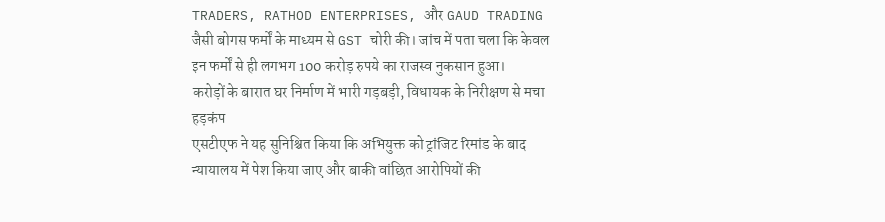TRADERS, RATHOD ENTERPRISES, और GAUD TRADING जैसी बोगस फर्मों के माध्यम से GST चोरी की। जांच में पता चला कि केवल इन फर्मों से ही लगभग 100 करोड़ रुपये का राजस्व नुकसान हुआ।
करोड़ों के बारात घर निर्माण में भारी गड़बड़ी, विधायक के निरीक्षण से मचा हड़कंप
एसटीएफ ने यह सुनिश्चित किया कि अभियुक्त को ट्रांजिट रिमांड के बाद न्यायालय में पेश किया जाए और बाकी वांछित आरोपियों की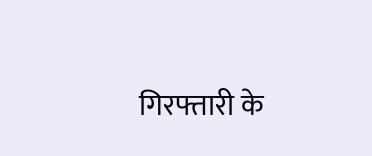गिरफ्तारी के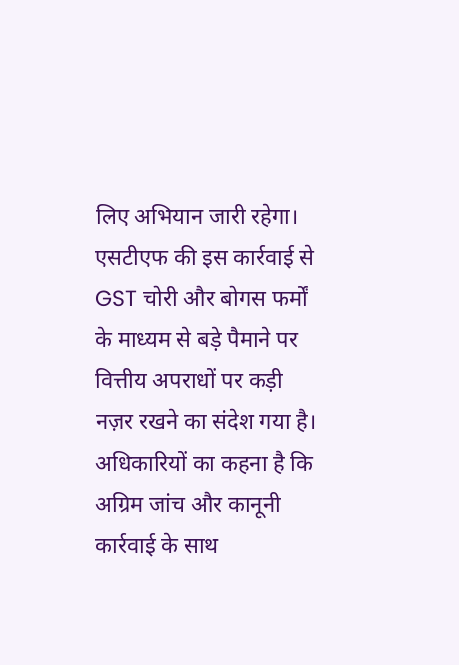लिए अभियान जारी रहेगा।
एसटीएफ की इस कार्रवाई से GST चोरी और बोगस फर्मों के माध्यम से बड़े पैमाने पर वित्तीय अपराधों पर कड़ी नज़र रखने का संदेश गया है। अधिकारियों का कहना है कि अग्रिम जांच और कानूनी कार्रवाई के साथ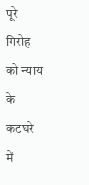पूरे गिरोह को न्याय के कटघरे में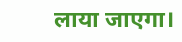लाया जाएगा।